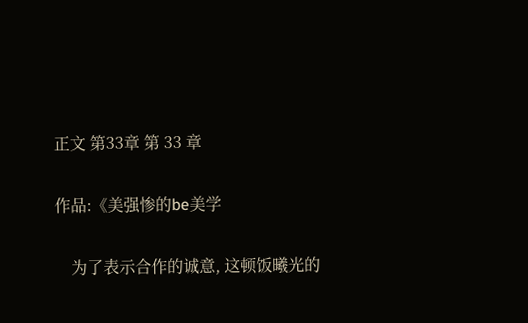正文 第33章 第 33 章

作品:《美强惨的be美学

    为了表示合作的诚意, 这顿饭曦光的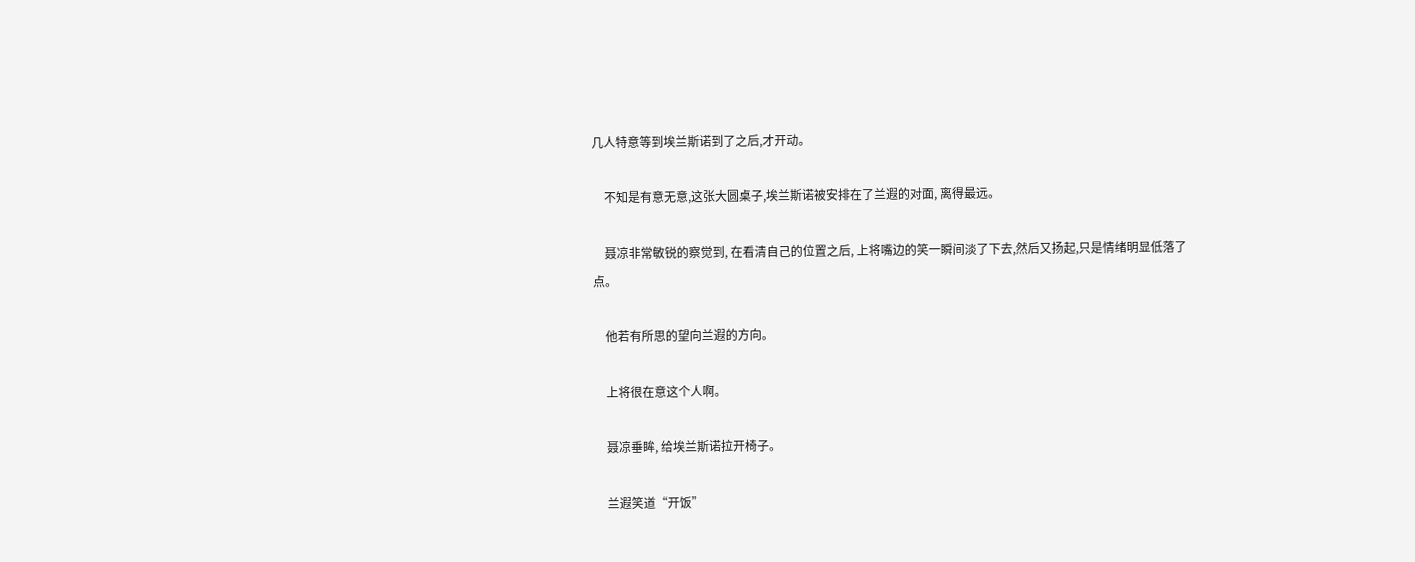几人特意等到埃兰斯诺到了之后,才开动。

    不知是有意无意,这张大圆桌子,埃兰斯诺被安排在了兰遐的对面, 离得最远。

    聂凉非常敏锐的察觉到, 在看清自己的位置之后, 上将嘴边的笑一瞬间淡了下去,然后又扬起,只是情绪明显低落了点。

    他若有所思的望向兰遐的方向。

    上将很在意这个人啊。

    聂凉垂眸, 给埃兰斯诺拉开椅子。

    兰遐笑道“开饭”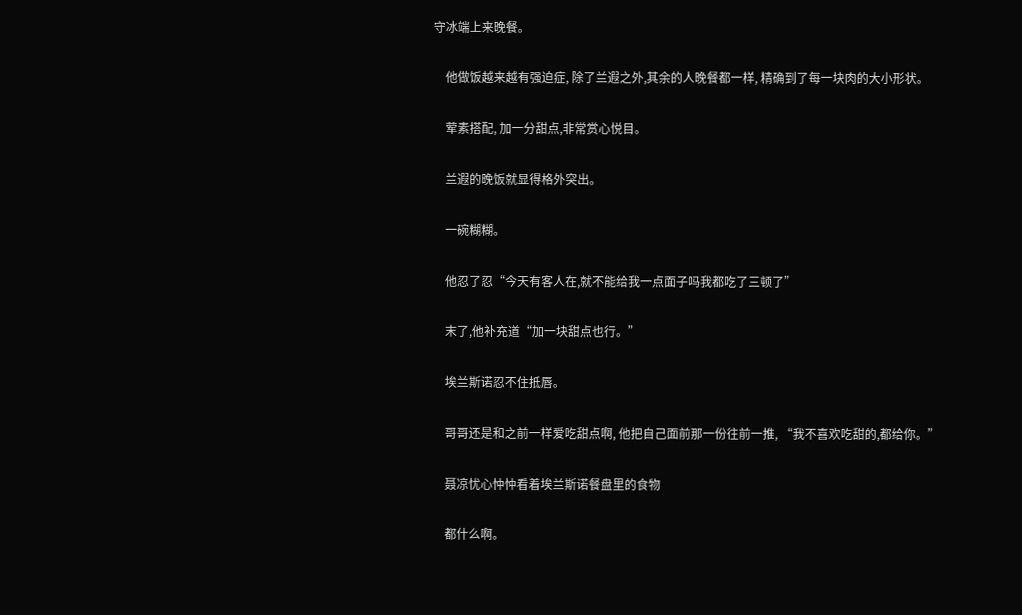守冰端上来晚餐。

    他做饭越来越有强迫症, 除了兰遐之外,其余的人晚餐都一样, 精确到了每一块肉的大小形状。

    荤素搭配, 加一分甜点,非常赏心悦目。

    兰遐的晚饭就显得格外突出。

    一碗糊糊。

    他忍了忍“今天有客人在,就不能给我一点面子吗我都吃了三顿了”

    末了,他补充道“加一块甜点也行。”

    埃兰斯诺忍不住抵唇。

    哥哥还是和之前一样爱吃甜点啊, 他把自己面前那一份往前一推, “我不喜欢吃甜的,都给你。”

    聂凉忧心忡忡看着埃兰斯诺餐盘里的食物

    都什么啊。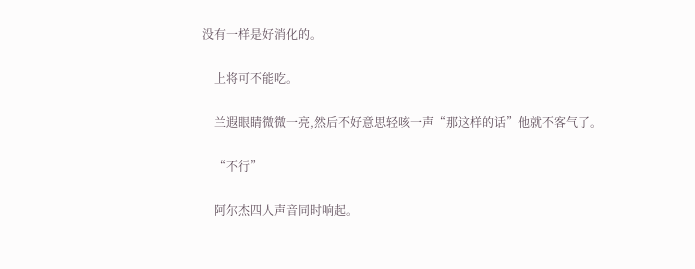没有一样是好消化的。

    上将可不能吃。

    兰遐眼睛微微一亮,然后不好意思轻咳一声“那这样的话”他就不客气了。

    “不行”

    阿尔杰四人声音同时响起。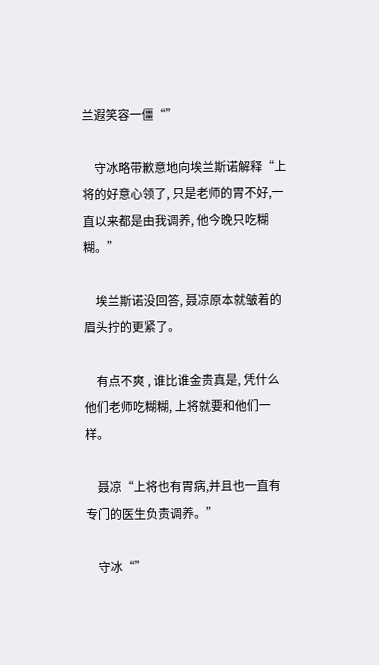兰遐笑容一僵“”

    守冰略带歉意地向埃兰斯诺解释“上将的好意心领了, 只是老师的胃不好,一直以来都是由我调养, 他今晚只吃糊糊。”

    埃兰斯诺没回答, 聂凉原本就皱着的眉头拧的更紧了。

    有点不爽 , 谁比谁金贵真是, 凭什么他们老师吃糊糊, 上将就要和他们一样。

    聂凉“上将也有胃病,并且也一直有专门的医生负责调养。”

    守冰“”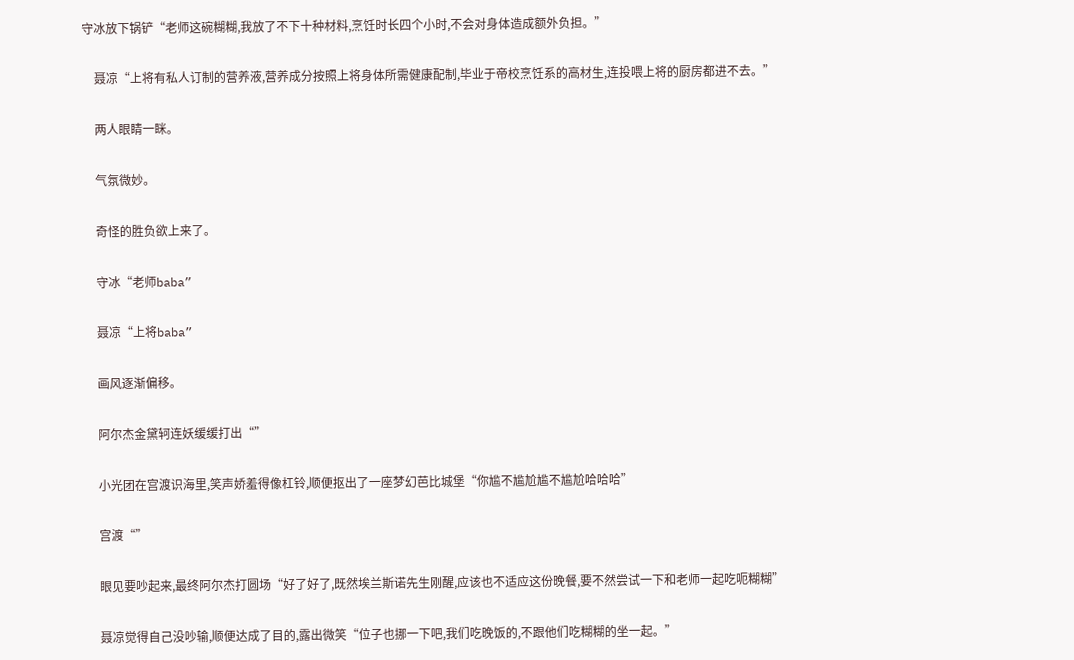守冰放下锅铲“老师这碗糊糊,我放了不下十种材料,烹饪时长四个小时,不会对身体造成额外负担。”

    聂凉“上将有私人订制的营养液,营养成分按照上将身体所需健康配制,毕业于帝校烹饪系的高材生,连投喂上将的厨房都进不去。”

    两人眼睛一眯。

    气氛微妙。

    奇怪的胜负欲上来了。

    守冰“老师baba”

    聂凉“上将baba”

    画风逐渐偏移。

    阿尔杰金黛轲连妖缓缓打出“”

    小光团在宫渡识海里,笑声娇羞得像杠铃,顺便抠出了一座梦幻芭比城堡“你尴不尴尬尴不尴尬哈哈哈”

    宫渡“”

    眼见要吵起来,最终阿尔杰打圆场“好了好了,既然埃兰斯诺先生刚醒,应该也不适应这份晚餐,要不然尝试一下和老师一起吃呃糊糊”

    聂凉觉得自己没吵输,顺便达成了目的,露出微笑“位子也挪一下吧,我们吃晚饭的,不跟他们吃糊糊的坐一起。”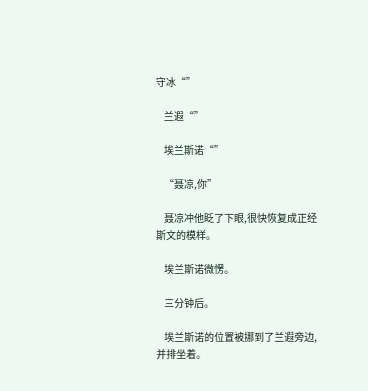守冰“”

    兰遐“”

    埃兰斯诺“”

    “聂凉,你”

    聂凉冲他眨了下眼,很快恢复成正经斯文的模样。

    埃兰斯诺微愣。

    三分钟后。

    埃兰斯诺的位置被挪到了兰遐旁边,并排坐着。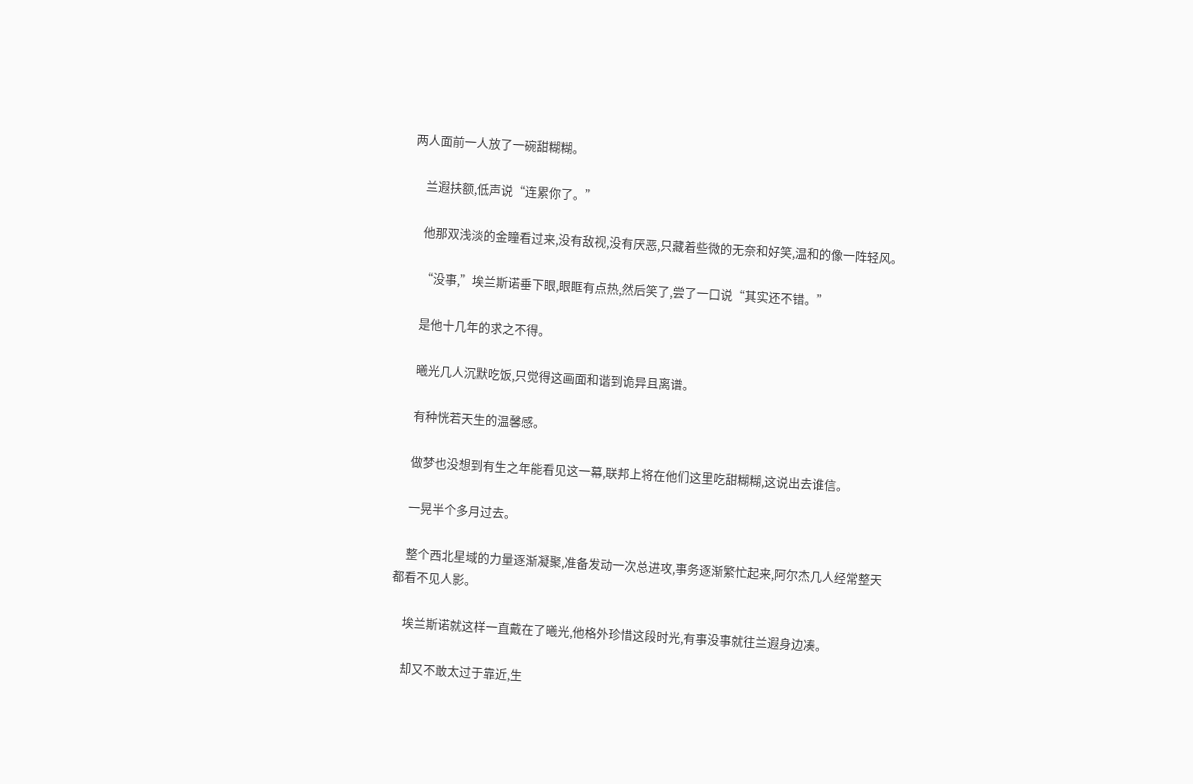两人面前一人放了一碗甜糊糊。

    兰遐扶额,低声说“连累你了。”

    他那双浅淡的金瞳看过来,没有敌视,没有厌恶,只藏着些微的无奈和好笑,温和的像一阵轻风。

    “没事,”埃兰斯诺垂下眼,眼眶有点热,然后笑了,尝了一口说“其实还不错。”

    是他十几年的求之不得。

    曦光几人沉默吃饭,只觉得这画面和谐到诡异且离谱。

    有种恍若天生的温馨感。

    做梦也没想到有生之年能看见这一幕,联邦上将在他们这里吃甜糊糊,这说出去谁信。

    一晃半个多月过去。

    整个西北星域的力量逐渐凝聚,准备发动一次总进攻,事务逐渐繁忙起来,阿尔杰几人经常整天都看不见人影。

    埃兰斯诺就这样一直戴在了曦光,他格外珍惜这段时光,有事没事就往兰遐身边凑。

    却又不敢太过于靠近,生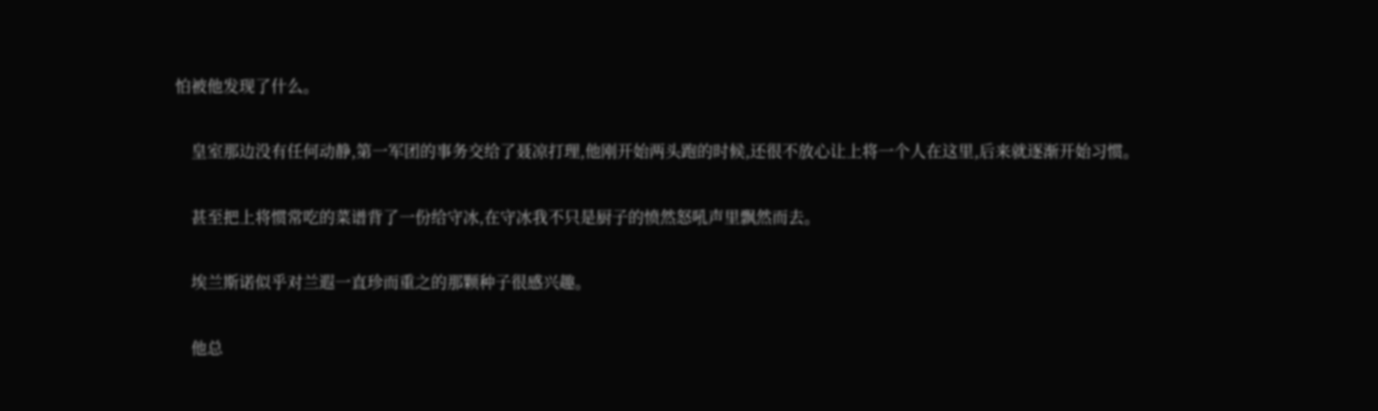怕被他发现了什么。

    皇室那边没有任何动静,第一军团的事务交给了聂凉打理,他刚开始两头跑的时候,还很不放心让上将一个人在这里,后来就逐渐开始习惯。

    甚至把上将惯常吃的菜谱背了一份给守冰,在守冰我不只是厨子的愤然怒吼声里飘然而去。

    埃兰斯诺似乎对兰遐一直珍而重之的那颗种子很感兴趣。

    他总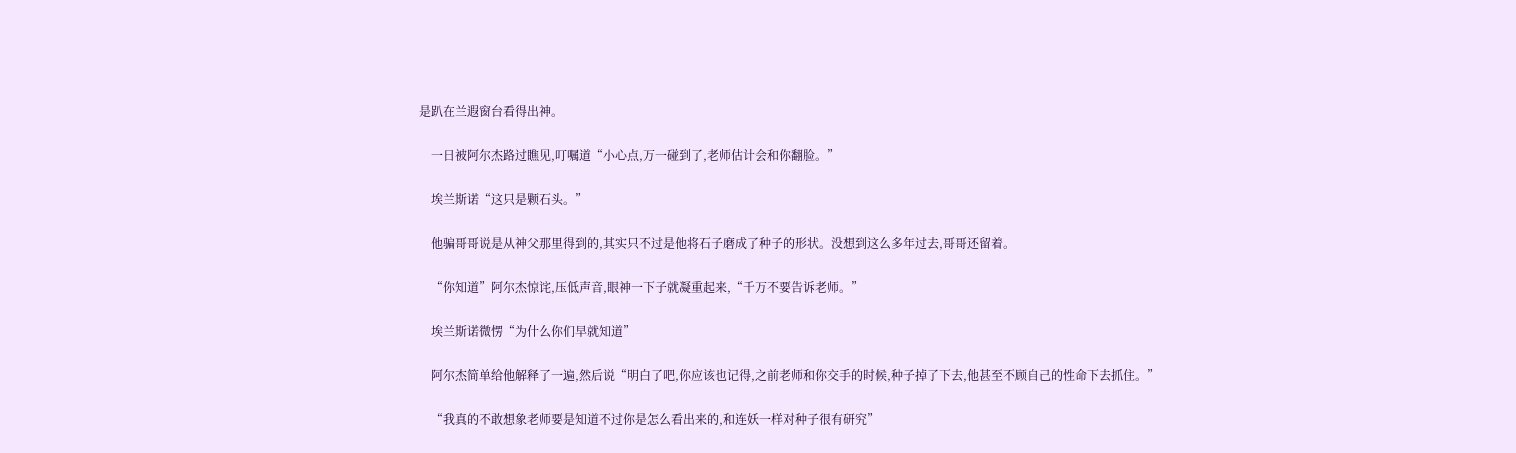是趴在兰遐窗台看得出神。

    一日被阿尔杰路过瞧见,叮嘱道“小心点,万一碰到了,老师估计会和你翻脸。”

    埃兰斯诺“这只是颗石头。”

    他骗哥哥说是从神父那里得到的,其实只不过是他将石子磨成了种子的形状。没想到这么多年过去,哥哥还留着。

    “你知道”阿尔杰惊诧,压低声音,眼神一下子就凝重起来,“千万不要告诉老师。”

    埃兰斯诺微愣“为什么你们早就知道”

    阿尔杰简单给他解释了一遍,然后说“明白了吧,你应该也记得,之前老师和你交手的时候,种子掉了下去,他甚至不顾自己的性命下去抓住。”

    “我真的不敢想象老师要是知道不过你是怎么看出来的,和连妖一样对种子很有研究”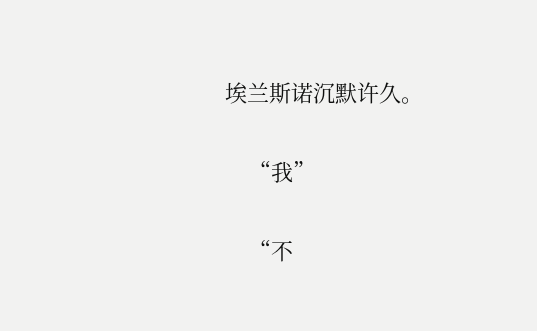埃兰斯诺沉默许久。

    “我”

    “不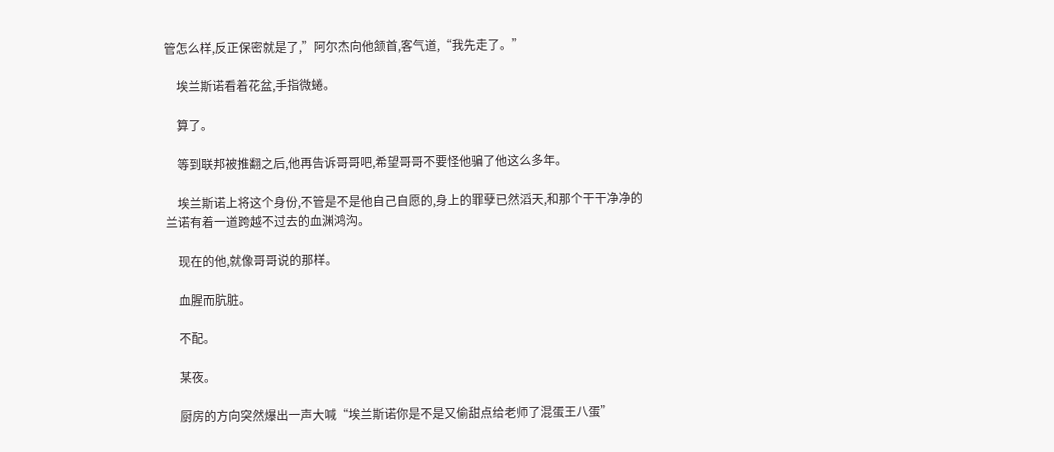管怎么样,反正保密就是了,”阿尔杰向他颔首,客气道,“我先走了。”

    埃兰斯诺看着花盆,手指微蜷。

    算了。

    等到联邦被推翻之后,他再告诉哥哥吧,希望哥哥不要怪他骗了他这么多年。

    埃兰斯诺上将这个身份,不管是不是他自己自愿的,身上的罪孽已然滔天,和那个干干净净的兰诺有着一道跨越不过去的血渊鸿沟。

    现在的他,就像哥哥说的那样。

    血腥而肮脏。

    不配。

    某夜。

    厨房的方向突然爆出一声大喊“埃兰斯诺你是不是又偷甜点给老师了混蛋王八蛋”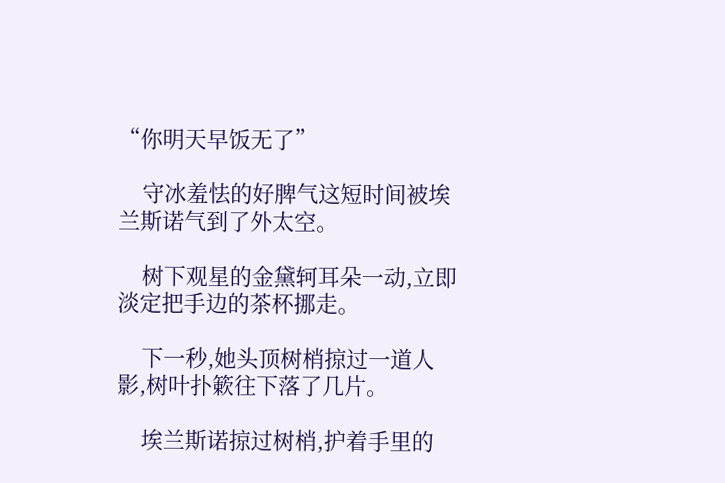“你明天早饭无了”

    守冰羞怯的好脾气这短时间被埃兰斯诺气到了外太空。

    树下观星的金黛轲耳朵一动,立即淡定把手边的茶杯挪走。

    下一秒,她头顶树梢掠过一道人影,树叶扑簌往下落了几片。

    埃兰斯诺掠过树梢,护着手里的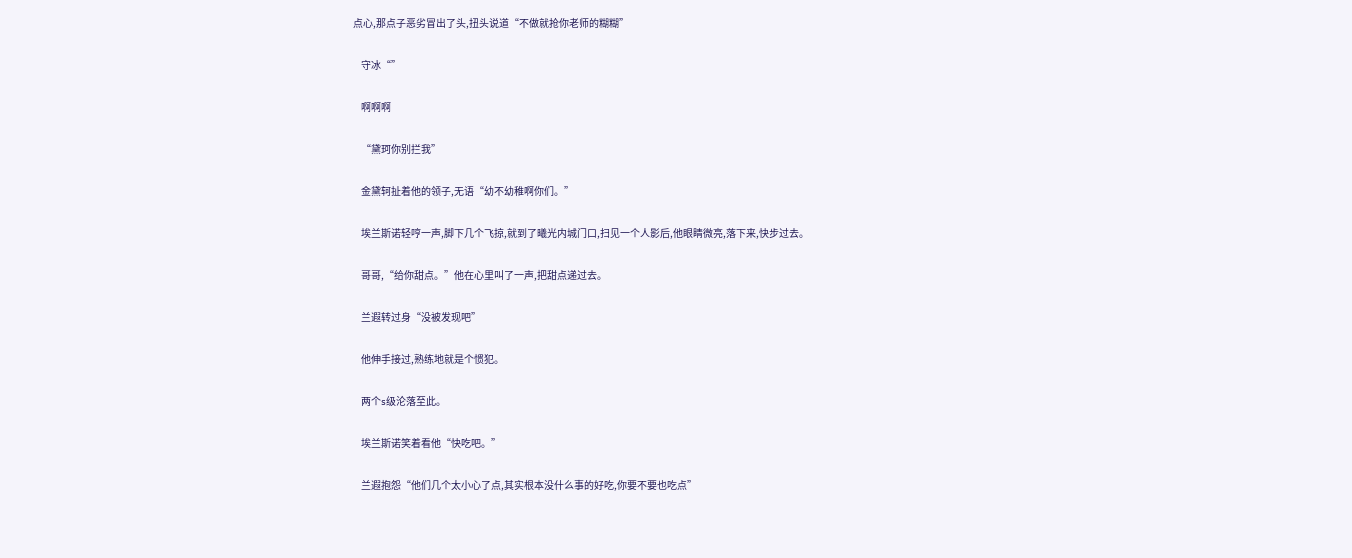点心,那点子恶劣冒出了头,扭头说道“不做就抢你老师的糊糊”

    守冰“”

    啊啊啊

    “黛珂你别拦我”

    金黛轲扯着他的领子,无语“幼不幼稚啊你们。”

    埃兰斯诺轻哼一声,脚下几个飞掠,就到了曦光内城门口,扫见一个人影后,他眼睛微亮,落下来,快步过去。

    哥哥,“给你甜点。”他在心里叫了一声,把甜点递过去。

    兰遐转过身“没被发现吧”

    他伸手接过,熟练地就是个惯犯。

    两个s级沦落至此。

    埃兰斯诺笑着看他“快吃吧。”

    兰遐抱怨“他们几个太小心了点,其实根本没什么事的好吃,你要不要也吃点”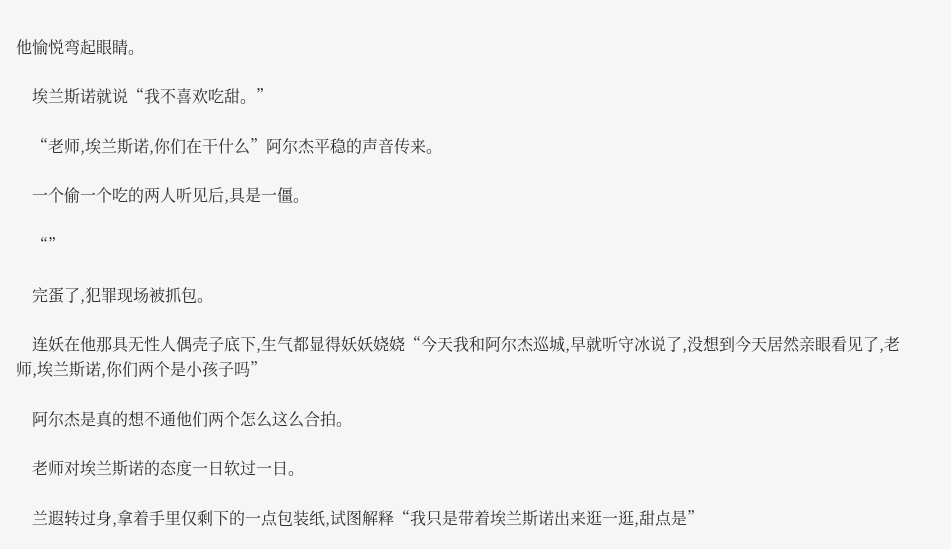他愉悦弯起眼睛。

    埃兰斯诺就说“我不喜欢吃甜。”

    “老师,埃兰斯诺,你们在干什么”阿尔杰平稳的声音传来。

    一个偷一个吃的两人听见后,具是一僵。

    “”

    完蛋了,犯罪现场被抓包。

    连妖在他那具无性人偶壳子底下,生气都显得妖妖娆娆“今天我和阿尔杰巡城,早就听守冰说了,没想到今天居然亲眼看见了,老师,埃兰斯诺,你们两个是小孩子吗”

    阿尔杰是真的想不通他们两个怎么这么合拍。

    老师对埃兰斯诺的态度一日软过一日。

    兰遐转过身,拿着手里仅剩下的一点包装纸,试图解释“我只是带着埃兰斯诺出来逛一逛,甜点是”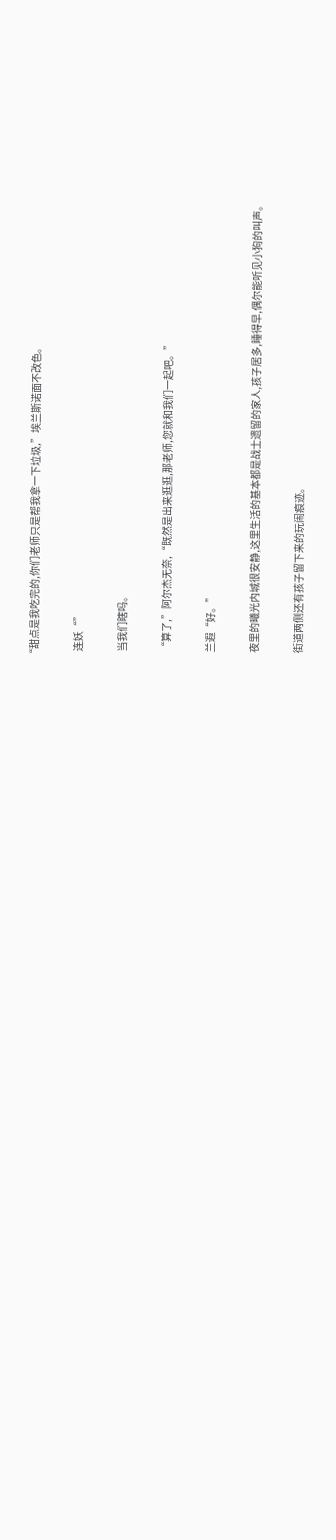“甜点是我吃完的,你们老师只是帮我拿一下垃圾,”埃兰斯诺面不改色。

    连妖“”

    当我们瞎吗。

    “算了,”阿尔杰无奈,“既然是出来逛逛,那老师,您就和我们一起吧。”

    兰遐“好。”

    夜里的曦光内城很安静,这里生活的基本都是战士遗留的家人,孩子居多,睡得早,偶尔能听见小狗的叫声。

    街道两侧还有孩子留下来的玩闹痕迹。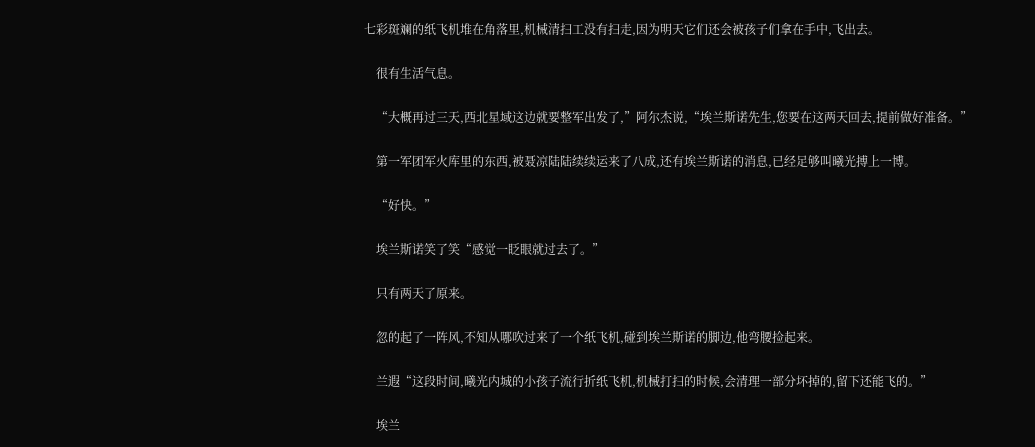七彩斑斓的纸飞机堆在角落里,机械清扫工没有扫走,因为明天它们还会被孩子们拿在手中,飞出去。

    很有生活气息。

    “大概再过三天,西北星域这边就要整军出发了,”阿尔杰说,“埃兰斯诺先生,您要在这两天回去,提前做好准备。”

    第一军团军火库里的东西,被聂凉陆陆续续运来了八成,还有埃兰斯诺的消息,已经足够叫曦光搏上一博。

    “好快。”

    埃兰斯诺笑了笑“感觉一眨眼就过去了。”

    只有两天了原来。

    忽的起了一阵风,不知从哪吹过来了一个纸飞机,碰到埃兰斯诺的脚边,他弯腰捡起来。

    兰遐“这段时间,曦光内城的小孩子流行折纸飞机,机械打扫的时候,会清理一部分坏掉的,留下还能飞的。”

    埃兰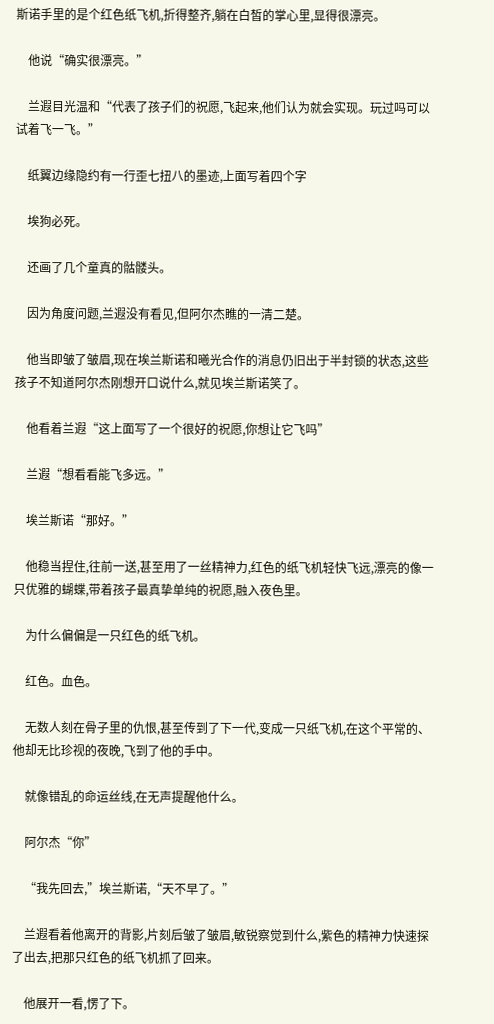斯诺手里的是个红色纸飞机,折得整齐,躺在白皙的掌心里,显得很漂亮。

    他说“确实很漂亮。”

    兰遐目光温和“代表了孩子们的祝愿,飞起来,他们认为就会实现。玩过吗可以试着飞一飞。”

    纸翼边缘隐约有一行歪七扭八的墨迹,上面写着四个字

    埃狗必死。

    还画了几个童真的骷髅头。

    因为角度问题,兰遐没有看见,但阿尔杰瞧的一清二楚。

    他当即皱了皱眉,现在埃兰斯诺和曦光合作的消息仍旧出于半封锁的状态,这些孩子不知道阿尔杰刚想开口说什么,就见埃兰斯诺笑了。

    他看着兰遐“这上面写了一个很好的祝愿,你想让它飞吗”

    兰遐“想看看能飞多远。”

    埃兰斯诺“那好。”

    他稳当捏住,往前一送,甚至用了一丝精神力,红色的纸飞机轻快飞远,漂亮的像一只优雅的蝴蝶,带着孩子最真挚单纯的祝愿,融入夜色里。

    为什么偏偏是一只红色的纸飞机。

    红色。血色。

    无数人刻在骨子里的仇恨,甚至传到了下一代,变成一只纸飞机,在这个平常的、他却无比珍视的夜晚,飞到了他的手中。

    就像错乱的命运丝线,在无声提醒他什么。

    阿尔杰“你”

    “我先回去,”埃兰斯诺,“天不早了。”

    兰遐看着他离开的背影,片刻后皱了皱眉,敏锐察觉到什么,紫色的精神力快速探了出去,把那只红色的纸飞机抓了回来。

    他展开一看,愣了下。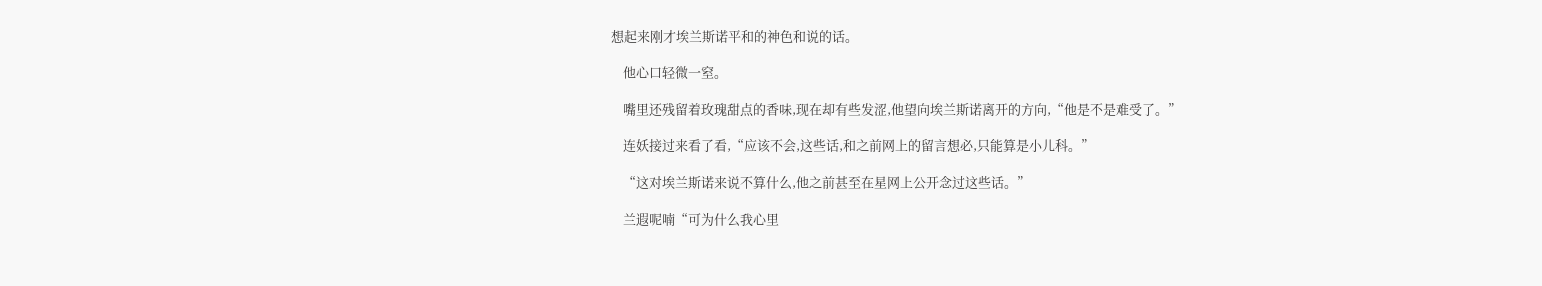想起来刚才埃兰斯诺平和的神色和说的话。

    他心口轻微一窒。

    嘴里还残留着玫瑰甜点的香味,现在却有些发涩,他望向埃兰斯诺离开的方向,“他是不是难受了。”

    连妖接过来看了看,“应该不会,这些话,和之前网上的留言想必,只能算是小儿科。”

    “这对埃兰斯诺来说不算什么,他之前甚至在星网上公开念过这些话。”

    兰遐呢喃“可为什么我心里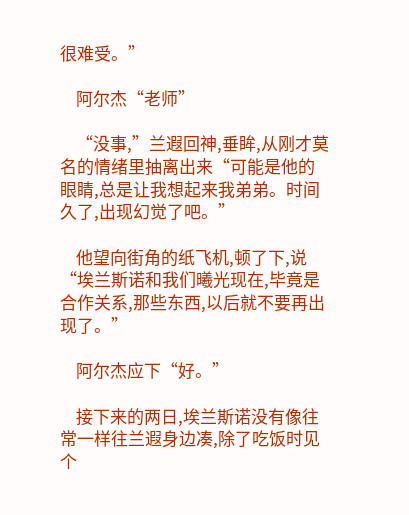很难受。”

    阿尔杰“老师”

    “没事,”兰遐回神,垂眸,从刚才莫名的情绪里抽离出来“可能是他的眼睛,总是让我想起来我弟弟。时间久了,出现幻觉了吧。”

    他望向街角的纸飞机,顿了下,说“埃兰斯诺和我们曦光现在,毕竟是合作关系,那些东西,以后就不要再出现了。”

    阿尔杰应下“好。”

    接下来的两日,埃兰斯诺没有像往常一样往兰遐身边凑,除了吃饭时见个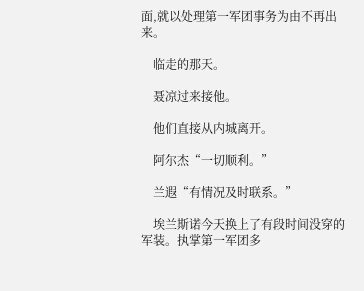面,就以处理第一军团事务为由不再出来。

    临走的那天。

    聂凉过来接他。

    他们直接从内城离开。

    阿尔杰“一切顺利。”

    兰遐“有情况及时联系。”

    埃兰斯诺今天换上了有段时间没穿的军装。执掌第一军团多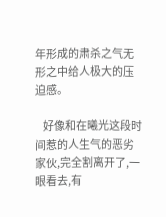年形成的肃杀之气无形之中给人极大的压迫感。

    好像和在曦光这段时间惹的人生气的恶劣家伙,完全割离开了,一眼看去,有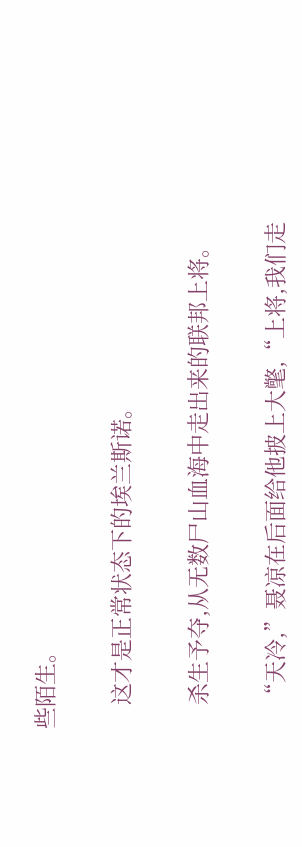些陌生。

    这才是正常状态下的埃兰斯诺。

    杀生予夺,从无数尸山血海中走出来的联邦上将。

    “天冷,”聂凉在后面给他披上大氅,“上将,我们走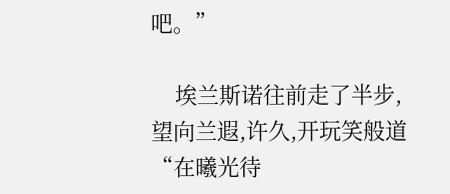吧。”

    埃兰斯诺往前走了半步,望向兰遐,许久,开玩笑般道“在曦光待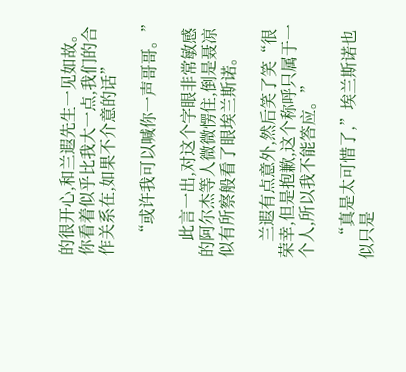的很开心,和兰遐先生一见如故。你看着似乎比我大一点,我们的合作关系在,如果不介意的话”

    “或许我可以喊你一声哥哥。”

    此言一出,对这个字眼非常敏感的阿尔杰等人微微愣住,倒是聂凉似有所察般看了眼埃兰斯诺。

    兰遐有点意外,然后笑了笑“很荣幸,但是抱歉,这个称呼只属于一个人,所以我不能答应。”

    “真是太可惜了,”埃兰斯诺也似只是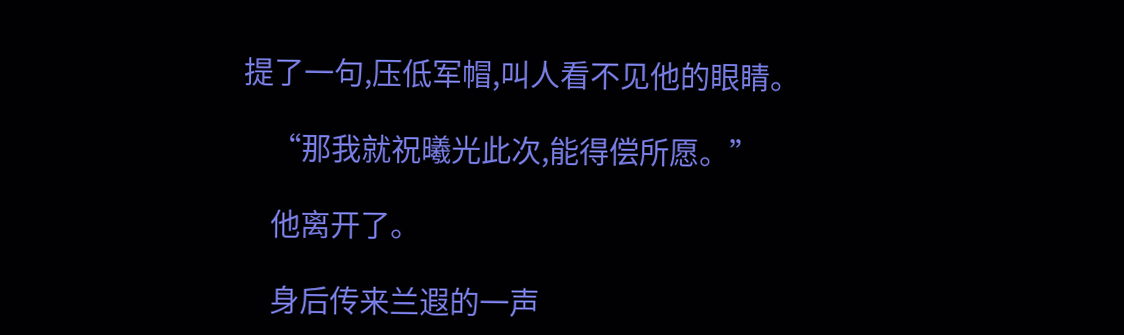提了一句,压低军帽,叫人看不见他的眼睛。

    “那我就祝曦光此次,能得偿所愿。”

    他离开了。

    身后传来兰遐的一声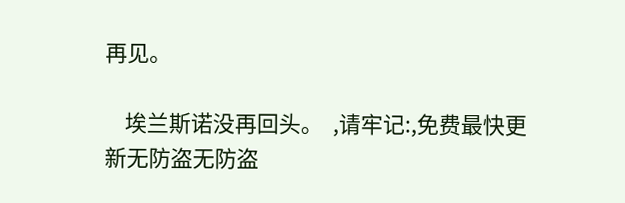再见。

    埃兰斯诺没再回头。  ,请牢记:,免费最快更新无防盗无防盗